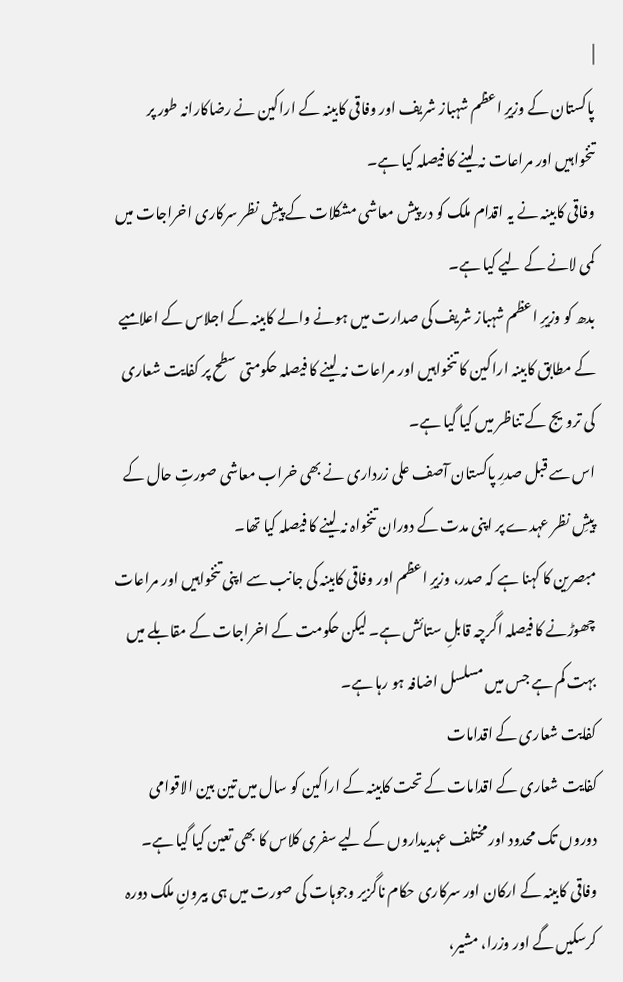|
پاکستان کے وزیرِ اعظم شہباز شریف اور وفاقی کابینہ کے اراکین نے رضاکارانہ طور پر تنخواہیں اور مراعات نہ لینے کا فیصلہ کیا ہے۔
وفاقی کابینہ نے یہ اقدام ملک کو در پیش معاشی مشکلات کے پیشِ نظر سرکاری اخراجات میں کمی لانے کے لیے کیا ہے۔
بدھ کو وزیرِ اعظم شہباز شریف کی صدارت میں ہونے والے کابینہ کے اجلاس کے اعلامیے کے مطابق کابینہ اراکین کا تنخواہیں اور مراعات نہ لینے کا فیصلہ حکومتی سطح پر کفایت شعاری کی ترویج کے تناظر میں کیا گیا ہے۔
اس سے قبل صدرِ پاکستان آصف علی زرداری نے بھی خراب معاشی صورتِ حال کے پیشِ نظر عہدے پر اپنی مدت کے دوران تنخواہ نہ لینے کا فیصلہ کیا تھا۔
مبصرین کا کہنا ہے کہ صدر، وزیرِ اعظم اور وفاقی کابینہ کی جانب سے اپنی تنخواہیں اور مراعات چھوڑنے کا فیصلہ اگرچہ قابلِ ستائش ہے۔ لیکن حکومت کے اخراجات کے مقابلے میں بہت کم ہے جس میں مسلسل اضافہ ہو رہا ہے۔
کفایت شعاری کے اقدامات
کفایت شعاری کے اقدامات کے تحت کابینہ کے اراکین کو سال میں تین بین الاقوامی دوروں تک محدود اور مختلف عہدیداروں کے لیے سفری کلاس کا بھی تعین کیا گیا ہے۔
وفاقی کابینہ کے ارکان اور سرکاری حکام ناگزیر وجوہات کی صورت میں ہی بیرونِ ملک دورہ کرسکیں گے اور وزرا، مشیر،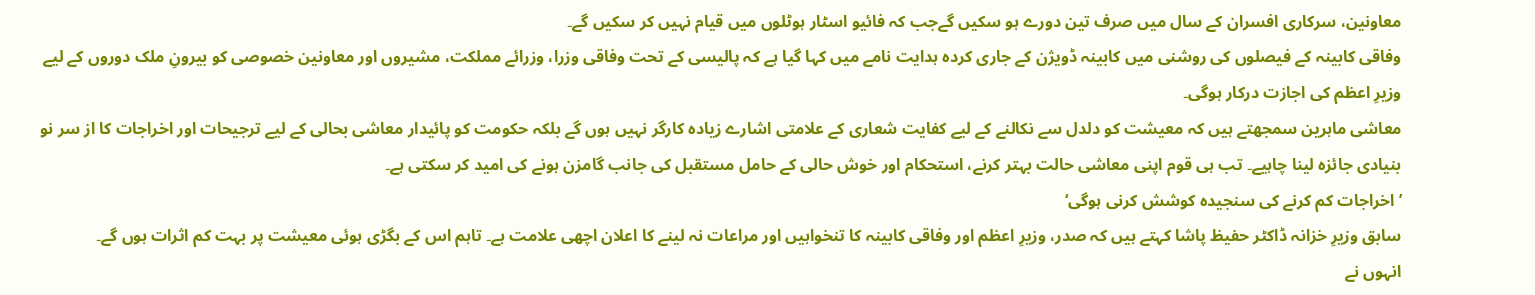معاونین، سرکاری افسران کے سال میں صرف تین دورے ہو سکیں گےجب کہ فائیو اسٹار ہوٹلوں میں قیام نہیں کر سکیں گے۔
وفاقی کابینہ کے فیصلوں کی روشنی میں کابینہ ڈویژن کے جاری کردہ ہدایت نامے میں کہا گیا ہے کہ پالیسی کے تحت وفاقی وزرا، وزرائے مملکت، مشیروں اور معاونین خصوصی کو بیرونِ ملک دوروں کے لیے وزیرِ اعظم کی اجازت درکار ہوگی۔
معاشی ماہرین سمجھتے ہیں کہ معیشت کو دلدل سے نکالنے کے لیے کفایت شعاری کے علامتی اشارے زیادہ کارگر نہیں ہوں گے بلکہ حکومت کو پائیدار معاشی بحالی کے لیے ترجیحات اور اخراجات کا از سر نو بنیادی جائزہ لینا چاہیے۔ تب ہی قوم اپنی معاشی حالت بہتر کرنے، استحکام اور خوش حالی کے حامل مستقبل کی جانب گامزن ہونے کی امید کر سکتی ہے۔
’اخراجات کم کرنے کی سنجیدہ کوشش کرنی ہوگی‘
سابق وزیرِ خزانہ ڈاکٹر حفیظ پاشا کہتے ہیں کہ صدر، وزیرِ اعظم اور وفاقی کابینہ کا تنخواہیں اور مراعات نہ لینے کا اعلان اچھی علامت ہے۔ تاہم اس کے بگڑی ہوئی معیشت پر بہت کم اثرات ہوں گے۔
انہوں نے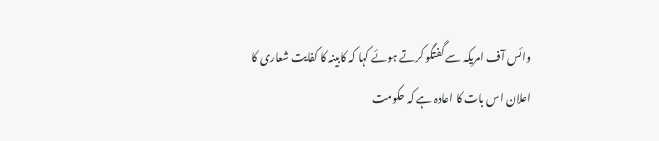وائس آف امریکہ سے گفتگو کرتے ہوئے کہا کہ کابینہ کا کفایت شعاری کا اعلان اس بات کا اعادہ ہے کہ حکومت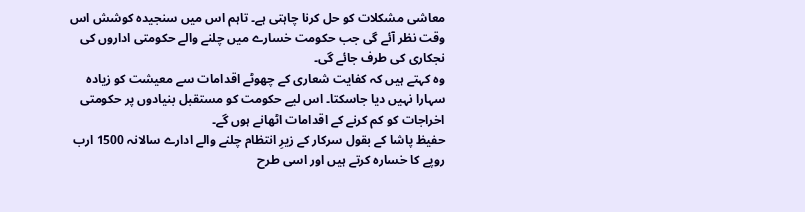معاشی مشکلات کو حل کرنا چاہتی ہے۔ تاہم اس میں سنجیدہ کوشش اس وقت نظر آئے گی جب حکومت خسارے میں چلنے والے حکومتی اداروں کی نجکاری کی طرف جائے گی۔
وہ کہتے ہیں کہ کفایت شعاری کے چھوٹے اقدامات سے معیشت کو زیادہ سہارا نہیں دیا جاسکتا۔ اس لیے حکومت کو مستقبل بنیادوں پر حکومتی اخراجات کو کم کرنے کے اقدامات اٹھانے ہوں گے۔
حفیظ پاشا کے بقول سرکار کے زیرِ انتظام چلنے والے ادارے سالانہ 1500 ارب روپے کا خسارہ کرتے ہیں اور اسی طرح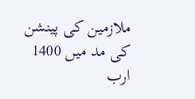ملازمین کی پینشن کی مد میں 1400 ارب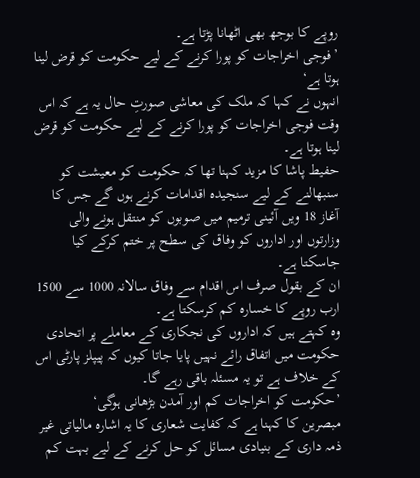روپے کا بوجھ بھی اٹھانا پڑتا ہے۔
’فوجی اخراجات کو پورا کرنے کے لیے حکومت کو قرض لینا ہوتا ہے‘
انہوں نے کہا کہ ملک کی معاشی صورتِ حال یہ ہے کہ اس وقت فوجی اخراجات کو پورا کرنے کے لیے حکومت کو قرض لینا ہوتا ہے۔
حفیط پاشا کا مزید کہنا تھا کہ حکومت کو معیشت کو سنبھالنے کے لیے سنجیدہ اقدامات کرنے ہوں گے جس کا آغاز 18 ویں آئینی ترمیم میں صوبوں کو منتقل ہونے والی وزارتوں اور اداروں کو وفاق کی سطح پر ختم کرکے کیا جاسکتا ہے۔
ان کے بقول صرف اس اقدام سے وفاق سالانہ 1000 سے 1500 ارب روپے کا خسارہ کم کرسکتا ہے۔
وہ کہتے ہیں کہ اداروں کی نجکاری کے معاملے پر اتحادی حکومت میں اتفاق رائے نہیں پایا جاتا کیوں کہ پیپلز پارٹی اس کے خلاف ہے تو یہ مسئلہ باقی رہے گا۔
’حکومت کو اخراجات کم اور آمدن بڑھانی ہوگی‘
مبصرین کا کہنا ہے کہ کفایت شعاری کا یہ اشارہ مالیاتی غیر ذمہ داری کے بنیادی مسائل کو حل کرنے کے لیے بہت کم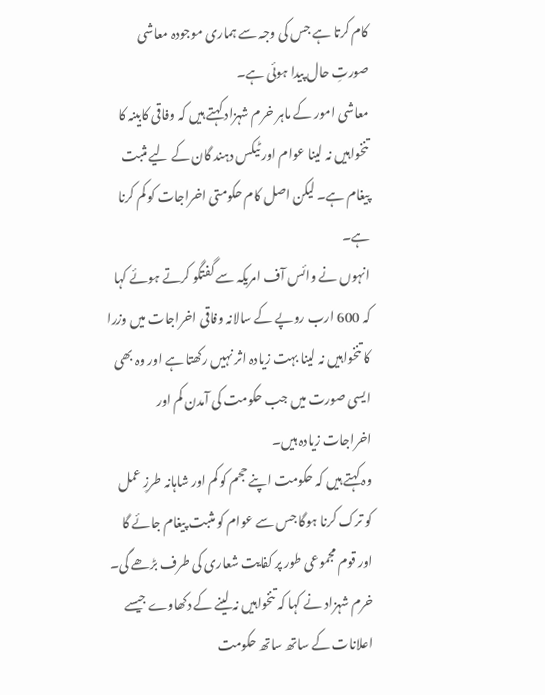کام کرتا ہے جس کی وجہ سے ہماری موجودہ معاشی صورتِ حال پیدا ہوئی ہے۔
معاشی امور کے ماہر خرم شہزاد کہتے ہیں کہ وفاقی کابینہ کا تنخواہیں نہ لینا عوام اور ٹیکس دہند گان کے لیے مثبت پیغام ہے۔ لیکن اصل کام حکومتی اخراجات کو کم کرنا ہے۔
انہوں نے وائس آف امریکہ سے گفتگو کرتے ہوئے کہا کہ 600 ارب روپے کے سالانہ وفاقی اخراجات میں وزرا کا تنخواہیں نہ لینا بہت زیادہ اثر نہیں رکھتا ہے اور وہ بھی ایسی صورت میں جب حکومت کی آمدن کم اور اخراجات زیادہ ہیں۔
وہ کہتے ہیں کہ حکومت اپنے حجم کو کم اور شاہانہ طرزِ عمل کو ترک کرنا ہوگا جس سے عوام کو مثبت پیغام جائے گا اور قوم مجموعی طور پر کفایت شعاری کی طرف بڑھے گی۔
خرم شہزاد نے کہا کہ تنخواہیں نہ لینے کے دکھاوے جیسے اعلانات کے ساتھ ساتھ حکومت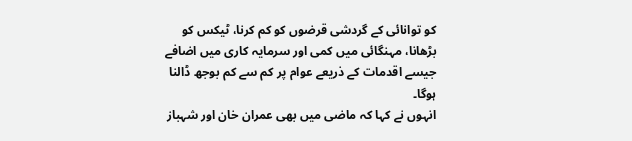کو توانائی کے گردشی قرضوں کو کم کرنا، ٹیکس کو بڑھانا، مہنگائی میں کمی اور سرمایہ کاری میں اضافے جیسے اقدمات کے ذریعے عوام پر کم سے کم بوجھ ڈالنا ہوگا۔
انہوں نے کہا کہ ماضی میں بھی عمران خان اور شہباز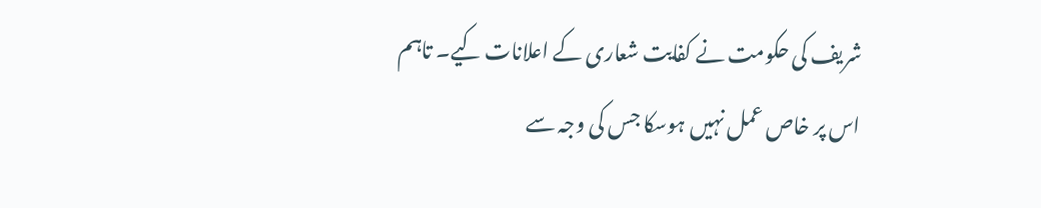شریف کی حکومت نے کفایت شعاری کے اعلانات کیے۔ تاہم اس پر خاص عمل نہیں ہوسکا جس کی وجہ سے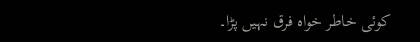کوئی خاطر خواہ فرق نہیں پڑا۔